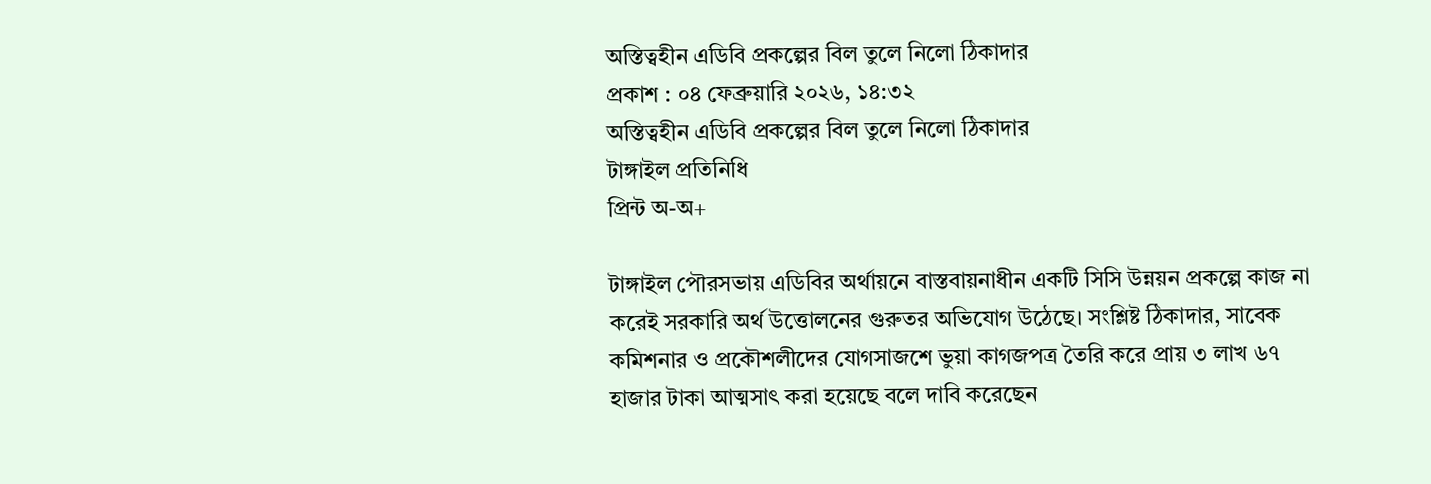অস্তিত্বহীন এডিবি প্রকল্পের বিল তুলে নিলো ঠিকাদার
প্রকাশ : ০৪ ফেব্রুয়ারি ২০২৬, ১৪:৩২
অস্তিত্বহীন এডিবি প্রকল্পের বিল তুলে নিলো ঠিকাদার
টাঙ্গাইল প্রতিনিধি
প্রিন্ট অ-অ+

টাঙ্গাইল পৌরসভায় এডিবির অর্থায়নে বাস্তবায়নাধীন একটি সিসি উন্নয়ন প্রকল্পে কাজ না করেই সরকারি অর্থ উত্তোলনের গুরুতর অভিযোগ উঠেছে। সংশ্লিষ্ট ঠিকাদার, সাবেক কমিশনার ও প্রকৌশলীদের যোগসাজশে ভুয়া কাগজপত্র তৈরি করে প্রায় ৩ লাখ ৬৭ হাজার টাকা আত্মসাৎ করা হয়েছে বলে দাবি করেছেন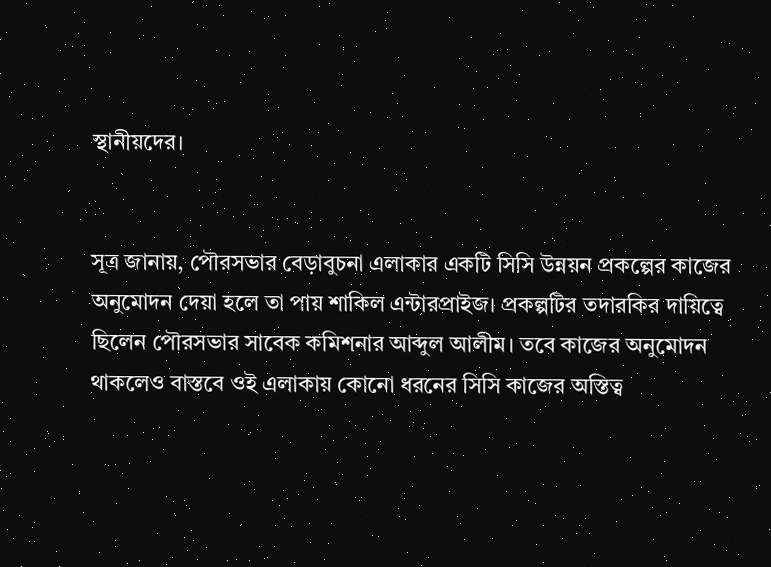স্থানীয়দের।


সূত্র জানায়, পৌরসভার বেড়াবুচনা এলাকার একটি সিসি উন্নয়ন প্রকল্পের কাজের অনুমোদন দেয়া হলে তা পায় শাকিল এন্টারপ্রাইজ। প্রকল্পটির তদারকির দায়িত্বে ছিলেন পৌরসভার সাবেক কমিশনার আব্দুল আলীম। তবে কাজের অনুমোদন থাকলেও বাস্তবে ওই এলাকায় কোনো ধরনের সিসি কাজের অস্তিত্ব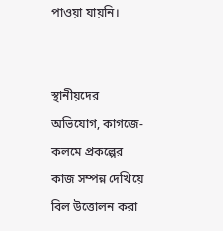পাওয়া যায়নি।


স্থানীয়দের অভিযোগ, কাগজে-কলমে প্রকল্পের কাজ সম্পন্ন দেখিয়ে বিল উত্তোলন করা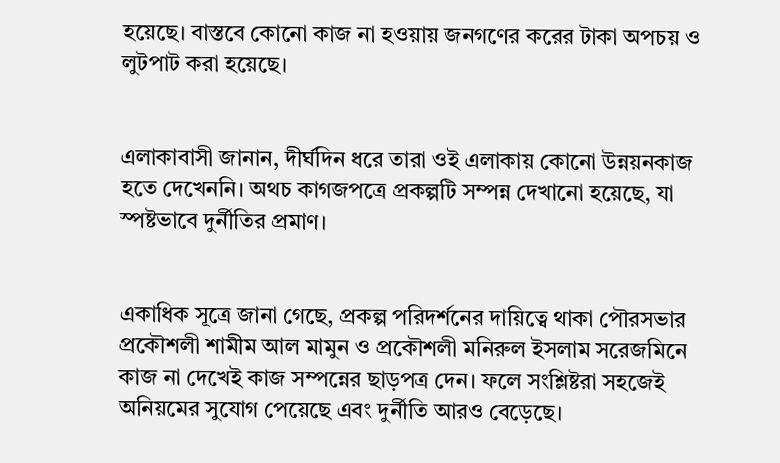হয়েছে। বাস্তবে কোনো কাজ না হওয়ায় জনগণের করের টাকা অপচয় ও লুটপাট করা হয়েছে।


এলাকাবাসী জানান, দীর্ঘদিন ধরে তারা ওই এলাকায় কোনো উন্নয়নকাজ হতে দেখেননি। অথচ কাগজপত্রে প্রকল্পটি সম্পন্ন দেখানো হয়েছে, যা স্পষ্টভাবে দুর্নীতির প্রমাণ।


একাধিক সূত্রে জানা গেছে, প্রকল্প পরিদর্শনের দায়িত্বে থাকা পৌরসভার প্রকৌশলী শামীম আল মামুন ও প্রকৌশলী মনিরুল ইসলাম সরেজমিনে কাজ না দেখেই কাজ সম্পন্নের ছাড়পত্র দেন। ফলে সংশ্লিষ্টরা সহজেই অনিয়মের সুযোগ পেয়েছে এবং দুর্নীতি আরও বেড়েছে।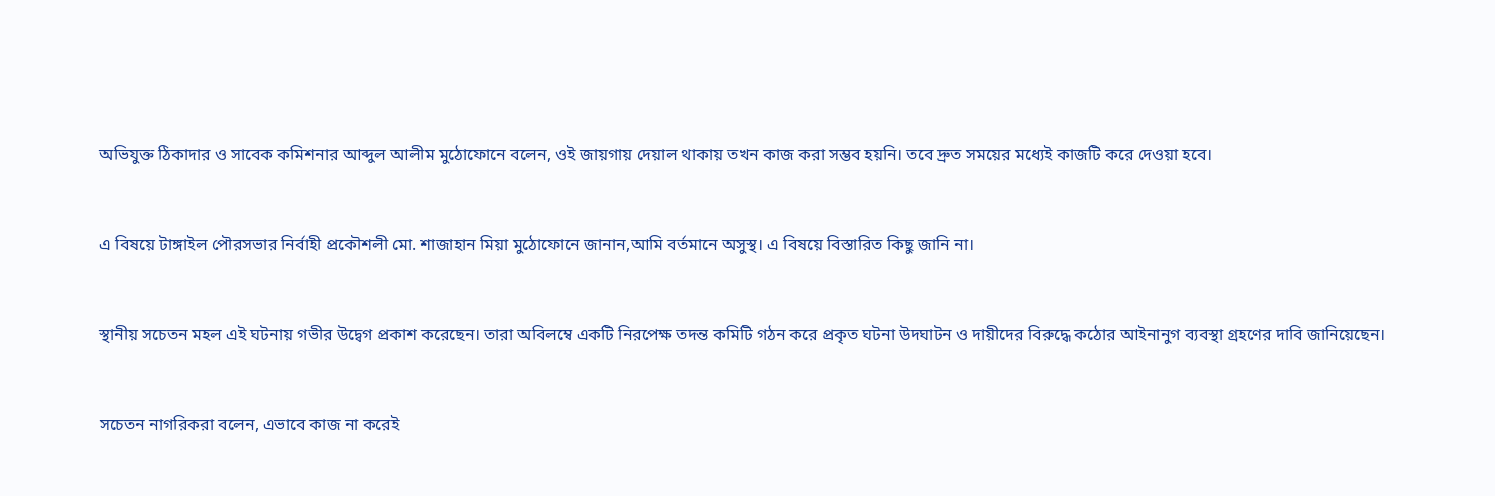অভিযুক্ত ঠিকাদার ও সাবেক কমিশনার আব্দুল আলীম মুঠোফোনে বলেন, ওই জায়গায় দেয়াল থাকায় তখন কাজ করা সম্ভব হয়নি। তবে দ্রুত সময়ের মধ্যেই কাজটি করে দেওয়া হবে।


এ বিষয়ে টাঙ্গাইল পৌরসভার নির্বাহী প্রকৌশলী মো. শাজাহান মিয়া মুঠোফোনে জানান,আমি বর্তমানে অসুস্থ। এ বিষয়ে বিস্তারিত কিছু জানি না।


স্থানীয় সচেতন মহল এই ঘটনায় গভীর উদ্বেগ প্রকাশ করেছেন। তারা অবিলম্বে একটি নিরপেক্ষ তদন্ত কমিটি গঠন করে প্রকৃত ঘটনা উদঘাটন ও দায়ীদের বিরুদ্ধে কঠোর আইনানুগ ব্যবস্থা গ্রহণের দাবি জানিয়েছেন।


সচেতন নাগরিকরা বলেন, এভাবে কাজ না করেই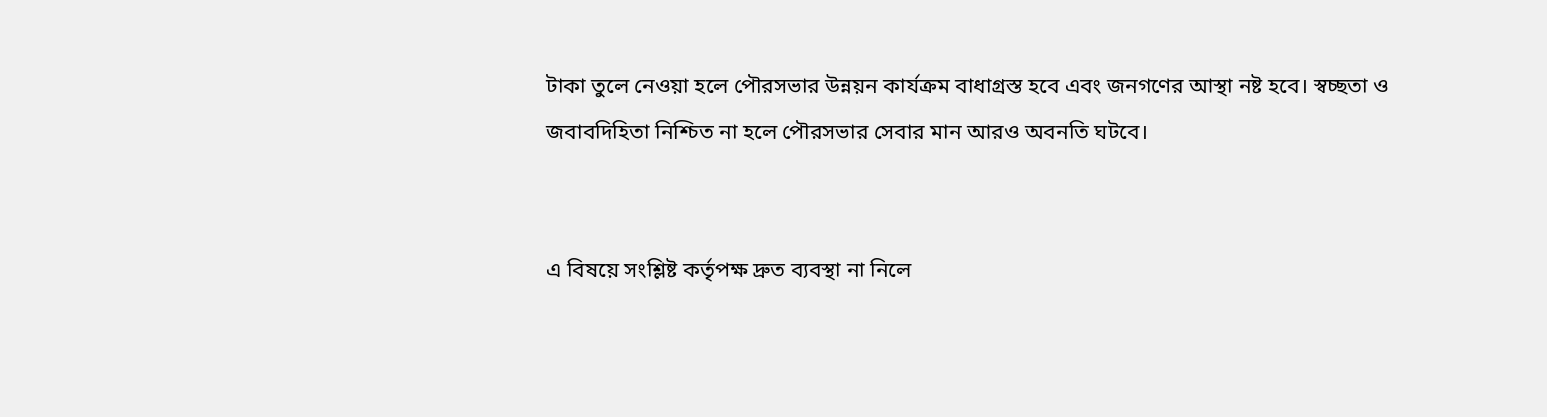টাকা তুলে নেওয়া হলে পৌরসভার উন্নয়ন কার্যক্রম বাধাগ্রস্ত হবে এবং জনগণের আস্থা নষ্ট হবে। স্বচ্ছতা ও জবাবদিহিতা নিশ্চিত না হলে পৌরসভার সেবার মান আরও অবনতি ঘটবে।


এ বিষয়ে সংশ্লিষ্ট কর্তৃপক্ষ দ্রুত ব্যবস্থা না নিলে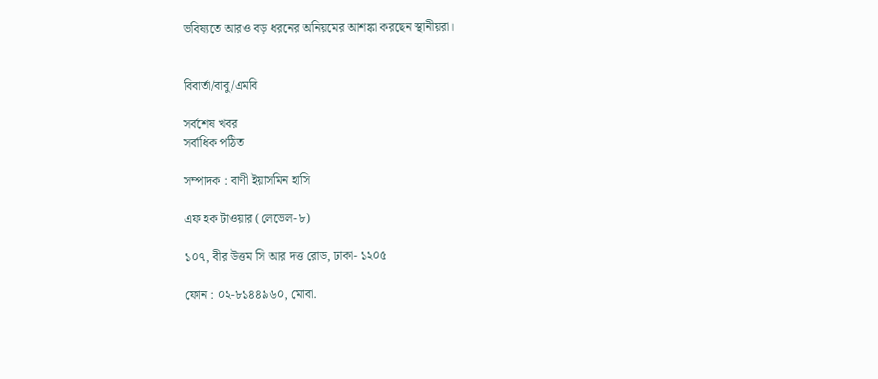ভবিষ্যতে আরও বড় ধরনের অনিয়মের আশঙ্কা করছেন স্থানীয়রা।


বিবার্তা/বাবু/এমবি

সর্বশেষ খবর
সর্বাধিক পঠিত

সম্পাদক : বাণী ইয়াসমিন হাসি

এফ হক টাওয়ার (লেভেল-৮)

১০৭, বীর উত্তম সি আর দত্ত রোড, ঢাকা- ১২০৫

ফোন : ০২-৮১৪৪৯৬০, মোবা.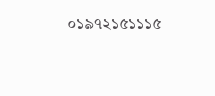০১৯৭২১৫১১১৫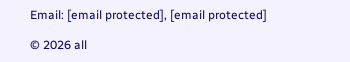Email: [email protected], [email protected]

© 2026 all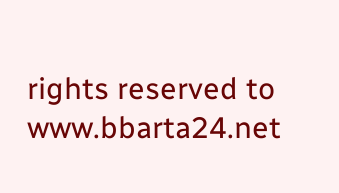rights reserved to www.bbarta24.net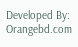Developed By: Orangebd.com